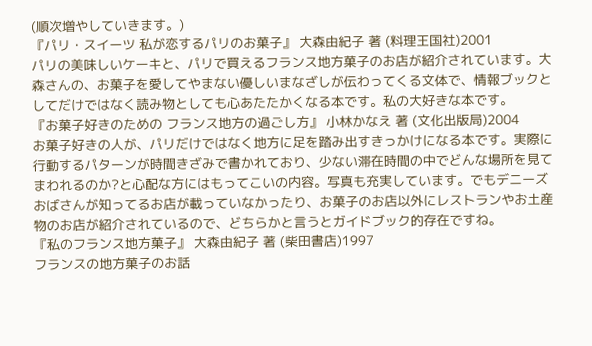(順次増やしていきます。)
『パリ・スイーツ 私が恋するパリのお菓子』 大森由紀子 著 (料理王国社)2001
パリの美味しいケーキと、パリで買えるフランス地方菓子のお店が紹介されています。大森さんの、お菓子を愛してやまない優しいまなざしが伝わってくる文体で、情報ブックとしてだけではなく読み物としても心あたたかくなる本です。私の大好きな本です。
『お菓子好きのための フランス地方の過ごし方』 小林かなえ 著 (文化出版局)2004
お菓子好きの人が、パリだけではなく地方に足を踏み出すきっかけになる本です。実際に行動するパターンが時間きざみで書かれており、少ない滞在時間の中でどんな場所を見てまわれるのか?と心配な方にはもってこいの内容。写真も充実しています。でもデニーズおばさんが知ってるお店が載っていなかったり、お菓子のお店以外にレストランやお土産物のお店が紹介されているので、どちらかと言うとガイドブック的存在ですね。
『私のフランス地方菓子』 大森由紀子 著 (柴田書店)1997
フランスの地方菓子のお話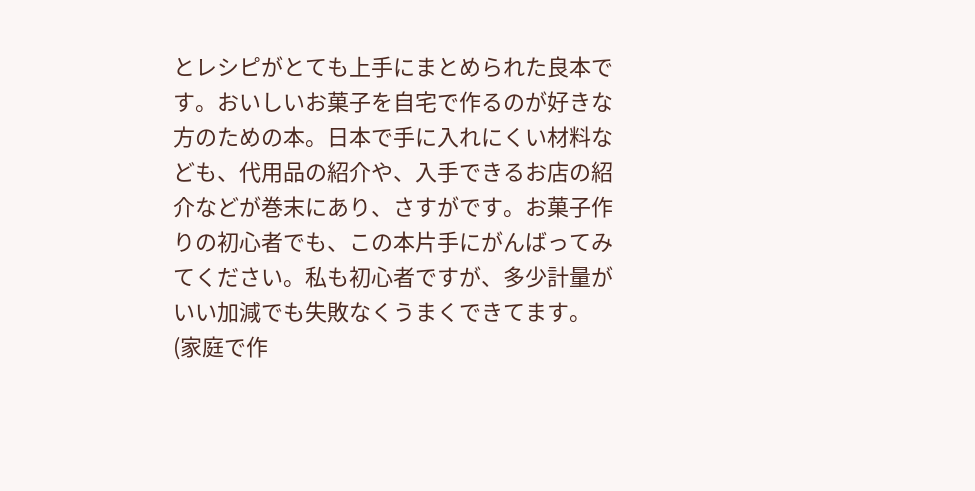とレシピがとても上手にまとめられた良本です。おいしいお菓子を自宅で作るのが好きな方のための本。日本で手に入れにくい材料なども、代用品の紹介や、入手できるお店の紹介などが巻末にあり、さすがです。お菓子作りの初心者でも、この本片手にがんばってみてください。私も初心者ですが、多少計量がいい加減でも失敗なくうまくできてます。(家庭で作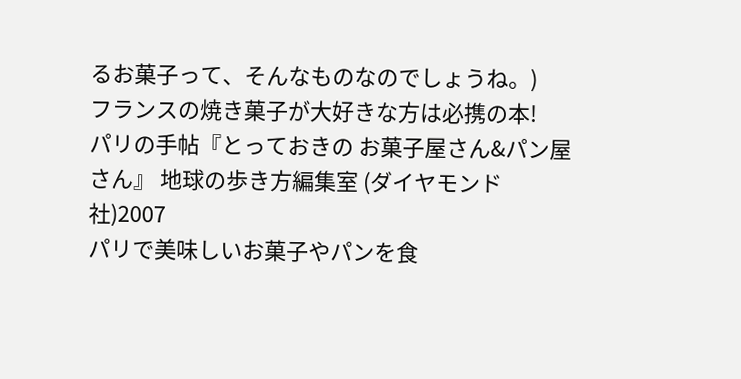るお菓子って、そんなものなのでしょうね。)
フランスの焼き菓子が大好きな方は必携の本!
パリの手帖『とっておきの お菓子屋さん&パン屋さん』 地球の歩き方編集室 (ダイヤモンド社)2007
パリで美味しいお菓子やパンを食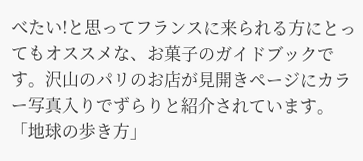べたい!と思ってフランスに来られる方にとってもオススメな、お菓子のガイドブックです。沢山のパリのお店が見開きページにカラー写真入りでずらりと紹介されています。「地球の歩き方」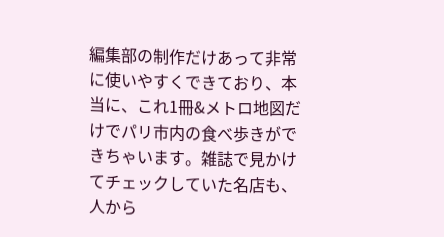編集部の制作だけあって非常に使いやすくできており、本当に、これ1冊&メトロ地図だけでパリ市内の食べ歩きができちゃいます。雑誌で見かけてチェックしていた名店も、人から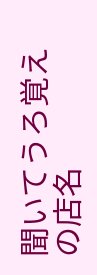聞いてうろ覚えの店名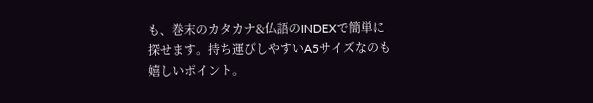も、巻末のカタカナ&仏語のINDEXで簡単に探せます。持ち運びしやすいA5サイズなのも嬉しいポイント。